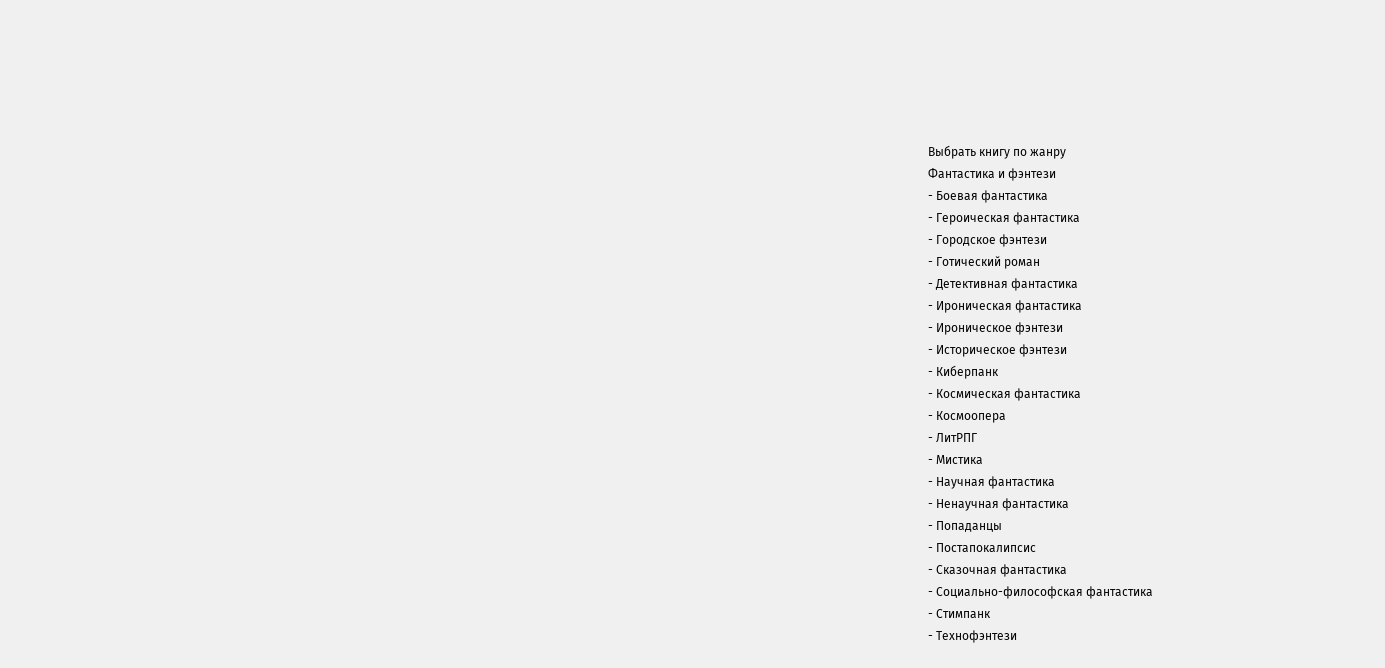Выбрать книгу по жанру
Фантастика и фэнтези
- Боевая фантастика
- Героическая фантастика
- Городское фэнтези
- Готический роман
- Детективная фантастика
- Ироническая фантастика
- Ироническое фэнтези
- Историческое фэнтези
- Киберпанк
- Космическая фантастика
- Космоопера
- ЛитРПГ
- Мистика
- Научная фантастика
- Ненаучная фантастика
- Попаданцы
- Постапокалипсис
- Сказочная фантастика
- Социально-философская фантастика
- Стимпанк
- Технофэнтези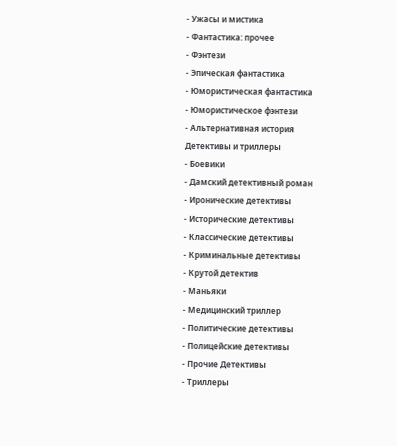- Ужасы и мистика
- Фантастика: прочее
- Фэнтези
- Эпическая фантастика
- Юмористическая фантастика
- Юмористическое фэнтези
- Альтернативная история
Детективы и триллеры
- Боевики
- Дамский детективный роман
- Иронические детективы
- Исторические детективы
- Классические детективы
- Криминальные детективы
- Крутой детектив
- Маньяки
- Медицинский триллер
- Политические детективы
- Полицейские детективы
- Прочие Детективы
- Триллеры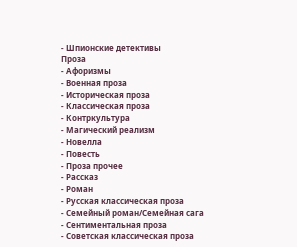- Шпионские детективы
Проза
- Афоризмы
- Военная проза
- Историческая проза
- Классическая проза
- Контркультура
- Магический реализм
- Новелла
- Повесть
- Проза прочее
- Рассказ
- Роман
- Русская классическая проза
- Семейный роман/Семейная сага
- Сентиментальная проза
- Советская классическая проза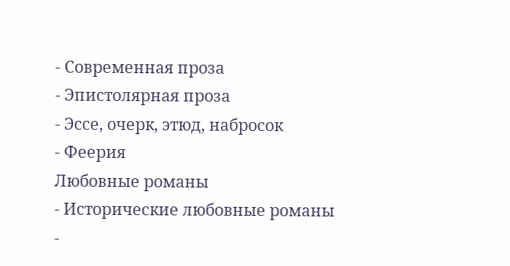- Современная проза
- Эпистолярная проза
- Эссе, очерк, этюд, набросок
- Феерия
Любовные романы
- Исторические любовные романы
-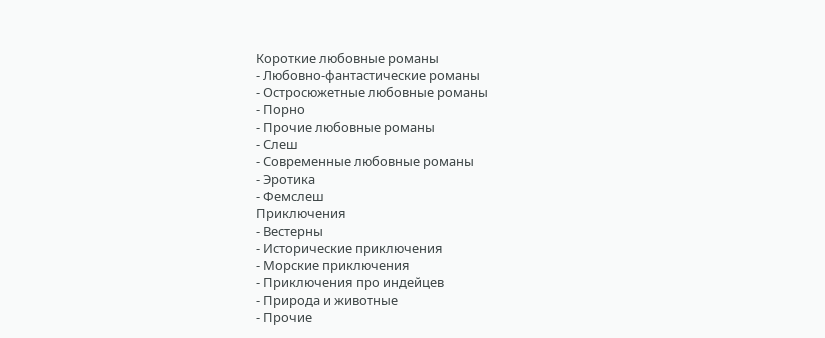Короткие любовные романы
- Любовно-фантастические романы
- Остросюжетные любовные романы
- Порно
- Прочие любовные романы
- Слеш
- Современные любовные романы
- Эротика
- Фемслеш
Приключения
- Вестерны
- Исторические приключения
- Морские приключения
- Приключения про индейцев
- Природа и животные
- Прочие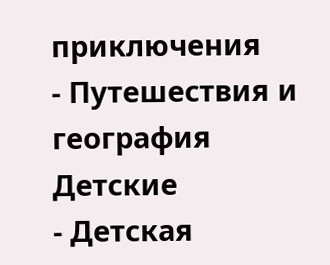приключения
- Путешествия и география
Детские
- Детская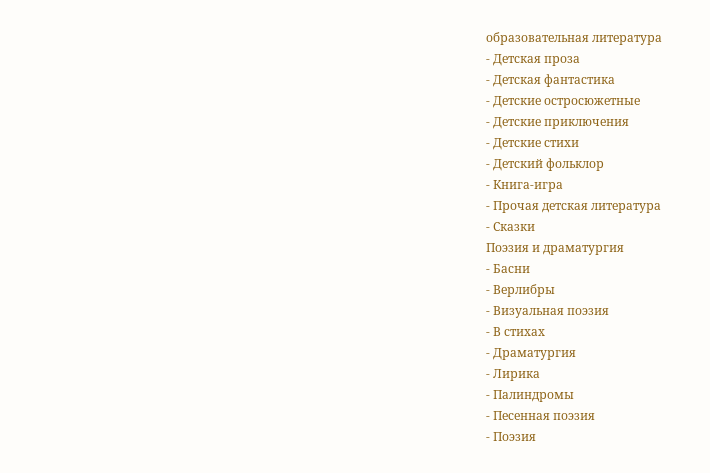образовательная литература
- Детская проза
- Детская фантастика
- Детские остросюжетные
- Детские приключения
- Детские стихи
- Детский фольклор
- Книга-игра
- Прочая детская литература
- Сказки
Поэзия и драматургия
- Басни
- Верлибры
- Визуальная поэзия
- В стихах
- Драматургия
- Лирика
- Палиндромы
- Песенная поэзия
- Поэзия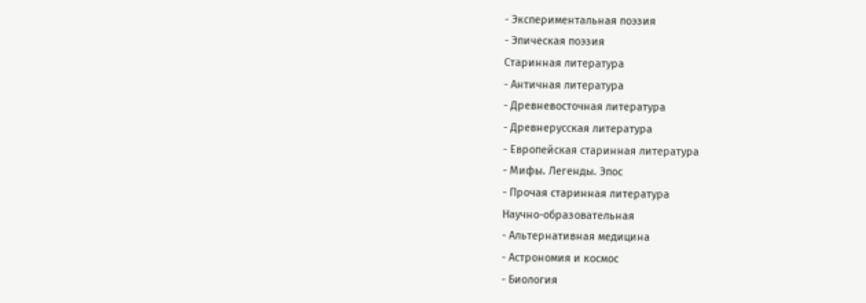- Экспериментальная поэзия
- Эпическая поэзия
Старинная литература
- Античная литература
- Древневосточная литература
- Древнерусская литература
- Европейская старинная литература
- Мифы. Легенды. Эпос
- Прочая старинная литература
Научно-образовательная
- Альтернативная медицина
- Астрономия и космос
- Биология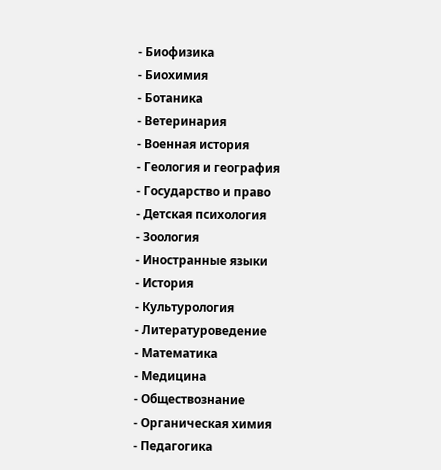- Биофизика
- Биохимия
- Ботаника
- Ветеринария
- Военная история
- Геология и география
- Государство и право
- Детская психология
- Зоология
- Иностранные языки
- История
- Культурология
- Литературоведение
- Математика
- Медицина
- Обществознание
- Органическая химия
- Педагогика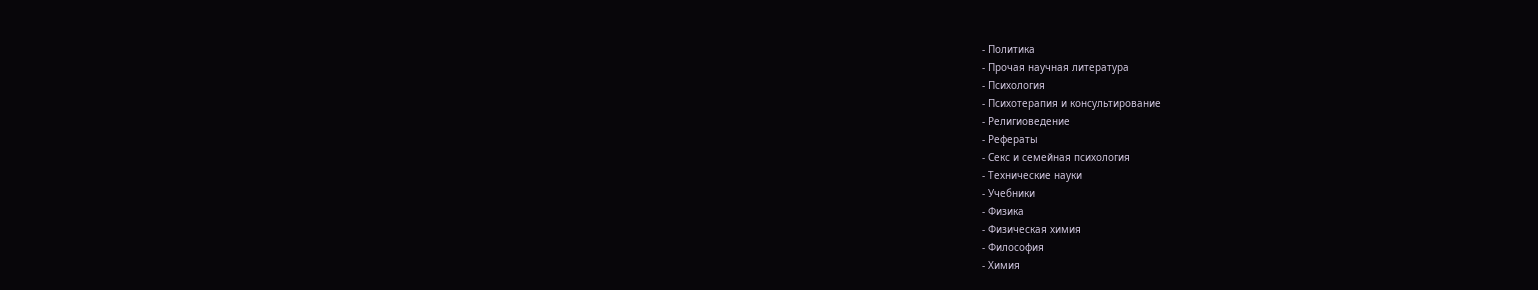- Политика
- Прочая научная литература
- Психология
- Психотерапия и консультирование
- Религиоведение
- Рефераты
- Секс и семейная психология
- Технические науки
- Учебники
- Физика
- Физическая химия
- Философия
- Химия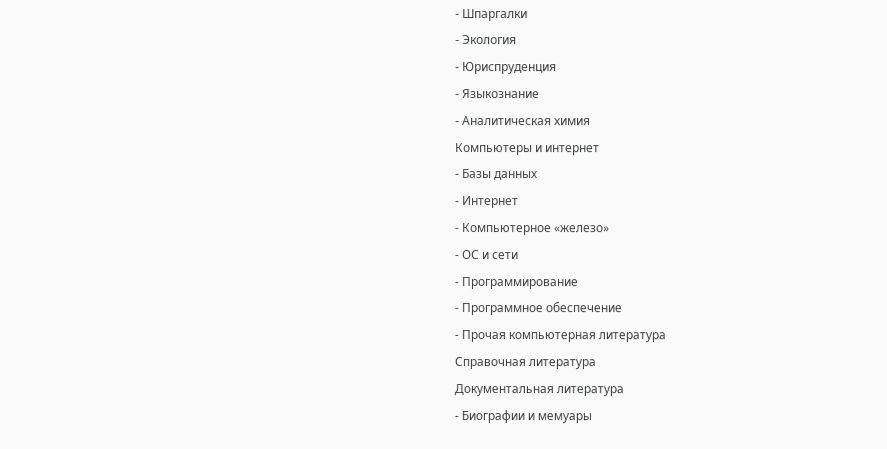- Шпаргалки
- Экология
- Юриспруденция
- Языкознание
- Аналитическая химия
Компьютеры и интернет
- Базы данных
- Интернет
- Компьютерное «железо»
- ОС и сети
- Программирование
- Программное обеспечение
- Прочая компьютерная литература
Справочная литература
Документальная литература
- Биографии и мемуары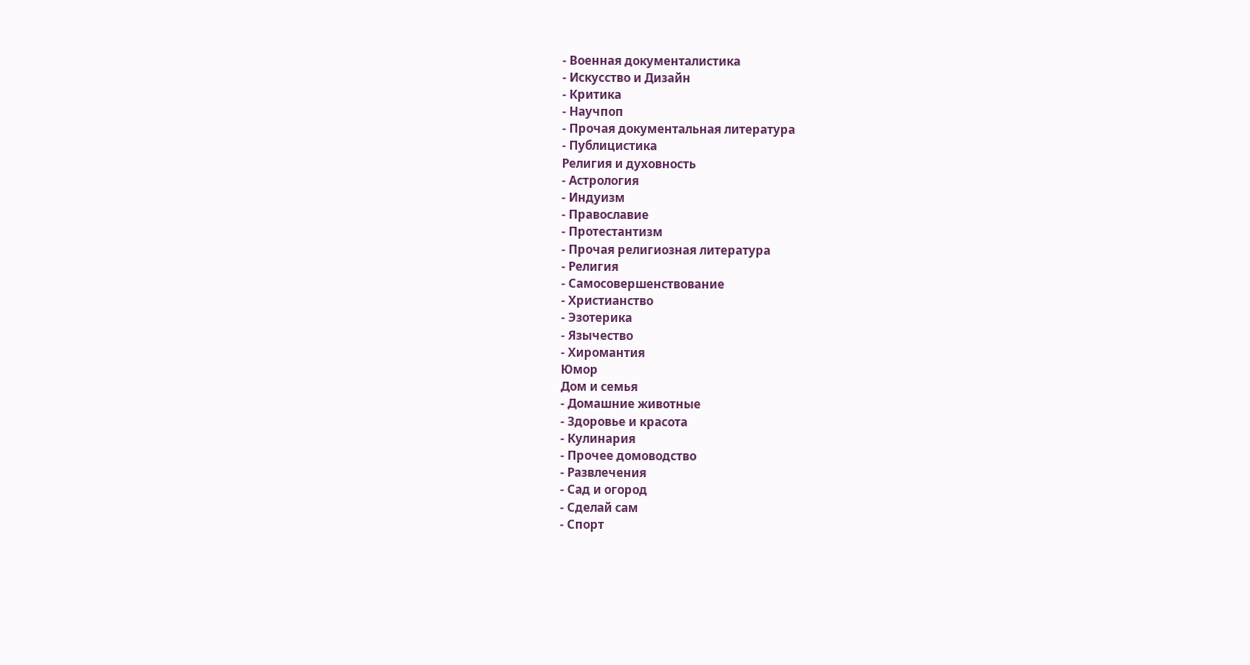- Военная документалистика
- Искусство и Дизайн
- Критика
- Научпоп
- Прочая документальная литература
- Публицистика
Религия и духовность
- Астрология
- Индуизм
- Православие
- Протестантизм
- Прочая религиозная литература
- Религия
- Самосовершенствование
- Христианство
- Эзотерика
- Язычество
- Хиромантия
Юмор
Дом и семья
- Домашние животные
- Здоровье и красота
- Кулинария
- Прочее домоводство
- Развлечения
- Сад и огород
- Сделай сам
- Спорт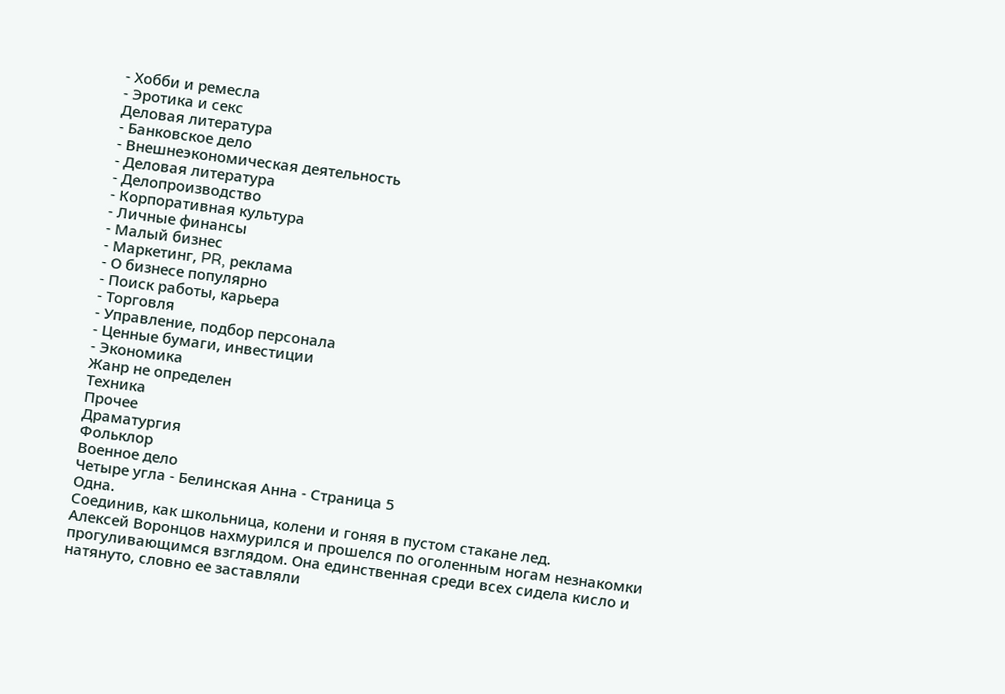- Хобби и ремесла
- Эротика и секс
Деловая литература
- Банковское дело
- Внешнеэкономическая деятельность
- Деловая литература
- Делопроизводство
- Корпоративная культура
- Личные финансы
- Малый бизнес
- Маркетинг, PR, реклама
- О бизнесе популярно
- Поиск работы, карьера
- Торговля
- Управление, подбор персонала
- Ценные бумаги, инвестиции
- Экономика
Жанр не определен
Техника
Прочее
Драматургия
Фольклор
Военное дело
Четыре угла - Белинская Анна - Страница 5
Одна.
Соединив, как школьница, колени и гоняя в пустом стакане лед.
Алексей Воронцов нахмурился и прошелся по оголенным ногам незнакомки прогуливающимся взглядом. Она единственная среди всех сидела кисло и натянуто, словно ее заставляли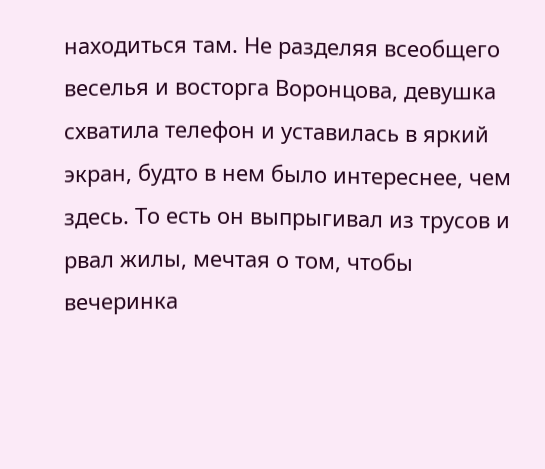находиться там. Не разделяя всеобщего веселья и восторга Воронцова, девушка схватила телефон и уставилась в яркий экран, будто в нем было интереснее, чем здесь. То есть он выпрыгивал из трусов и рвал жилы, мечтая о том, чтобы вечеринка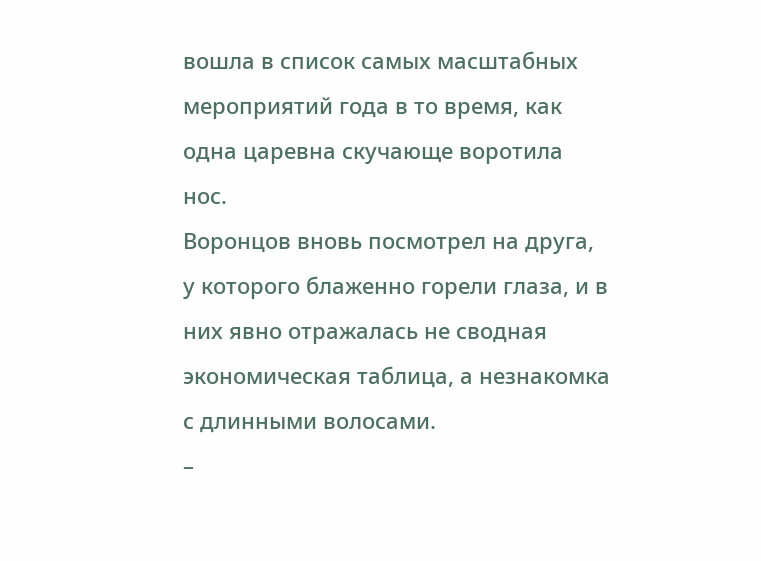вошла в список самых масштабных мероприятий года в то время, как одна царевна скучающе воротила нос.
Воронцов вновь посмотрел на друга, у которого блаженно горели глаза, и в них явно отражалась не сводная экономическая таблица, а незнакомка с длинными волосами.
–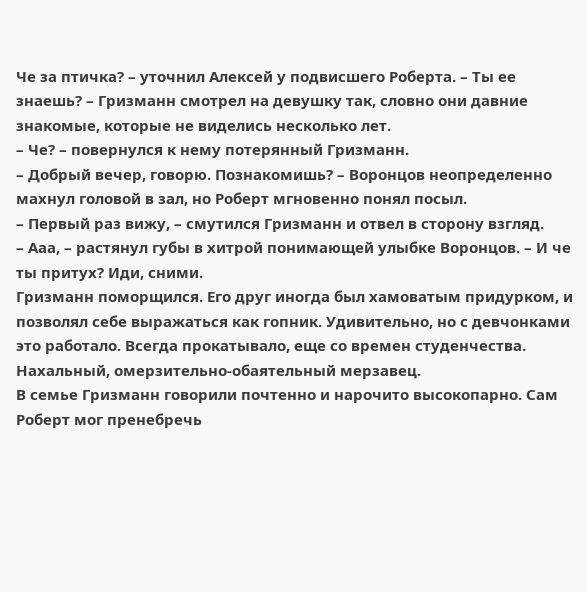Че за птичка? – уточнил Алексей у подвисшего Роберта. – Ты ее знаешь? – Гризманн смотрел на девушку так, словно они давние знакомые, которые не виделись несколько лет.
– Че? – повернулся к нему потерянный Гризманн.
– Добрый вечер, говорю. Познакомишь? – Воронцов неопределенно махнул головой в зал, но Роберт мгновенно понял посыл.
– Первый раз вижу, – смутился Гризманн и отвел в сторону взгляд.
– Ааа, – растянул губы в хитрой понимающей улыбке Воронцов. – И че ты притух? Иди, сними.
Гризманн поморщился. Его друг иногда был хамоватым придурком, и позволял себе выражаться как гопник. Удивительно, но с девчонками это работало. Всегда прокатывало, еще со времен студенчества. Нахальный, омерзительно-обаятельный мерзавец.
В семье Гризманн говорили почтенно и нарочито высокопарно. Сам Роберт мог пренебречь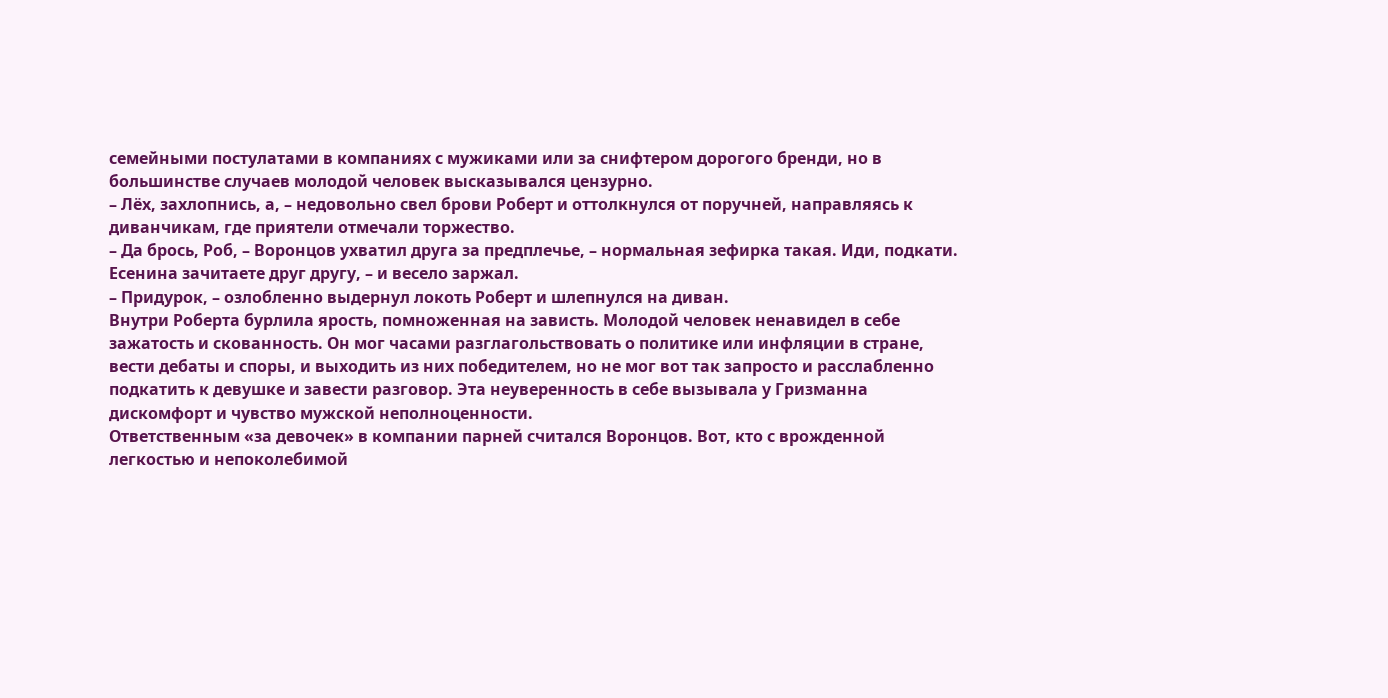семейными постулатами в компаниях с мужиками или за снифтером дорогого бренди, но в большинстве случаев молодой человек высказывался цензурно.
– Лёх, захлопнись, а, – недовольно свел брови Роберт и оттолкнулся от поручней, направляясь к диванчикам, где приятели отмечали торжество.
– Да брось, Роб, – Воронцов ухватил друга за предплечье, – нормальная зефирка такая. Иди, подкати. Есенина зачитаете друг другу, – и весело заржал.
– Придурок, – озлобленно выдернул локоть Роберт и шлепнулся на диван.
Внутри Роберта бурлила ярость, помноженная на зависть. Молодой человек ненавидел в себе зажатость и скованность. Он мог часами разглагольствовать о политике или инфляции в стране, вести дебаты и споры, и выходить из них победителем, но не мог вот так запросто и расслабленно подкатить к девушке и завести разговор. Эта неуверенность в себе вызывала у Гризманна дискомфорт и чувство мужской неполноценности.
Ответственным «за девочек» в компании парней считался Воронцов. Вот, кто с врожденной легкостью и непоколебимой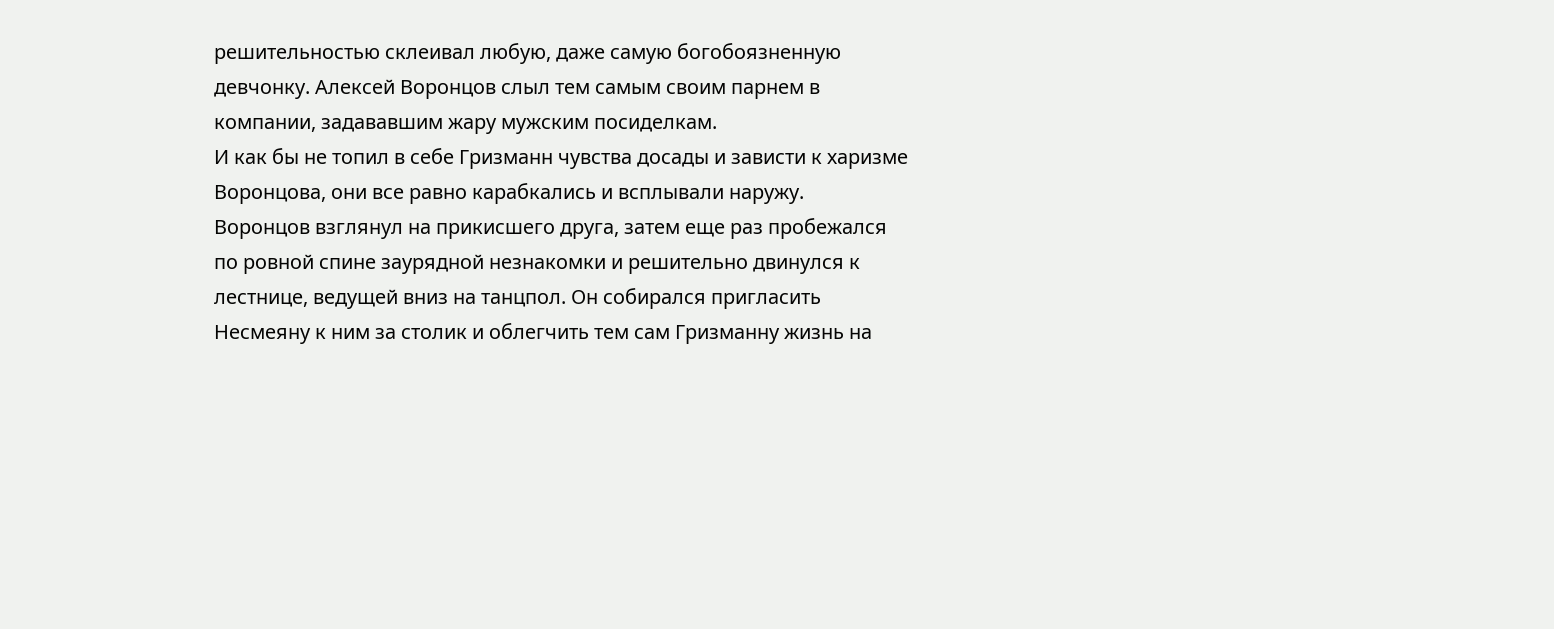решительностью склеивал любую, даже самую богобоязненную девчонку. Алексей Воронцов слыл тем самым своим парнем в компании, задававшим жару мужским посиделкам.
И как бы не топил в себе Гризманн чувства досады и зависти к харизме Воронцова, они все равно карабкались и всплывали наружу.
Воронцов взглянул на прикисшего друга, затем еще раз пробежался по ровной спине заурядной незнакомки и решительно двинулся к лестнице, ведущей вниз на танцпол. Он собирался пригласить Несмеяну к ним за столик и облегчить тем сам Гризманну жизнь на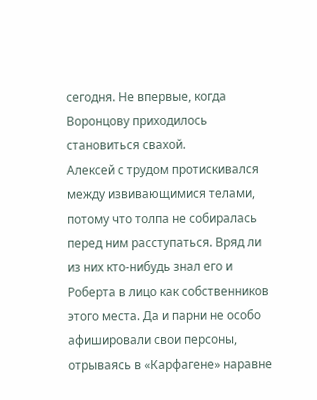сегодня. Не впервые, когда Воронцову приходилось становиться свахой.
Алексей с трудом протискивался между извивающимися телами, потому что толпа не собиралась перед ним расступаться. Вряд ли из них кто-нибудь знал его и Роберта в лицо как собственников этого места. Да и парни не особо афишировали свои персоны, отрываясь в «Карфагене» наравне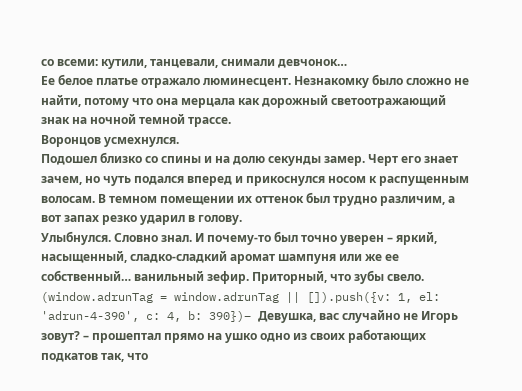со всеми: кутили, танцевали, снимали девчонок…
Ее белое платье отражало люминесцент. Незнакомку было сложно не найти, потому что она мерцала как дорожный светоотражающий знак на ночной темной трассе.
Воронцов усмехнулся.
Подошел близко со спины и на долю секунды замер. Черт его знает зачем, но чуть подался вперед и прикоснулся носом к распущенным волосам. В темном помещении их оттенок был трудно различим, а вот запах резко ударил в голову.
Улыбнулся. Словно знал. И почему-то был точно уверен – яркий, насыщенный, сладко-сладкий аромат шампуня или же ее собственный… ванильный зефир. Приторный, что зубы свело.
(window.adrunTag = window.adrunTag || []).push({v: 1, el: 'adrun-4-390', c: 4, b: 390})– Девушка, вас случайно не Игорь зовут? – прошептал прямо на ушко одно из своих работающих подкатов так, что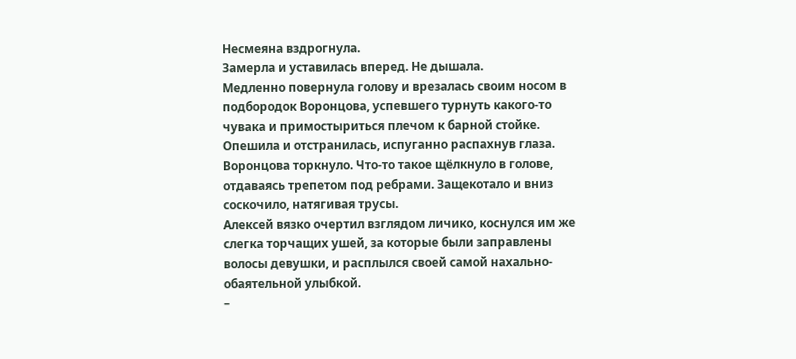Несмеяна вздрогнула.
Замерла и уставилась вперед. Не дышала.
Медленно повернула голову и врезалась своим носом в подбородок Воронцова, успевшего турнуть какого-то чувака и примостыриться плечом к барной стойке.
Опешила и отстранилась, испуганно распахнув глаза.
Воронцова торкнуло. Что-то такое щёлкнуло в голове, отдаваясь трепетом под ребрами. Защекотало и вниз соскочило, натягивая трусы.
Алексей вязко очертил взглядом личико, коснулся им же слегка торчащих ушей, за которые были заправлены волосы девушки, и расплылся своей самой нахально-обаятельной улыбкой.
–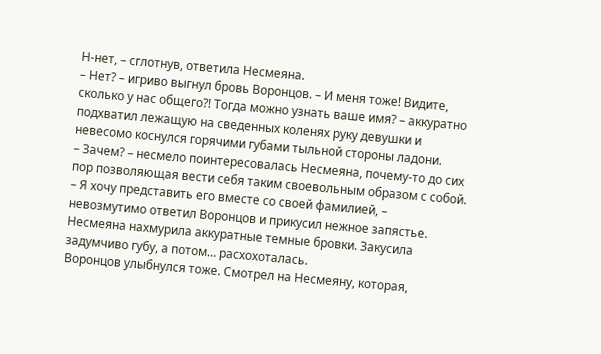Н-нет, – сглотнув, ответила Несмеяна.
– Нет? – игриво выгнул бровь Воронцов. – И меня тоже! Видите, сколько у нас общего?! Тогда можно узнать ваше имя? – аккуратно подхватил лежащую на сведенных коленях руку девушки и невесомо коснулся горячими губами тыльной стороны ладони.
– Зачем? – несмело поинтересовалась Несмеяна, почему-то до сих пор позволяющая вести себя таким своевольным образом с собой.
– Я хочу представить его вместе со своей фамилией, – невозмутимо ответил Воронцов и прикусил нежное запястье.
Несмеяна нахмурила аккуратные темные бровки. Закусила задумчиво губу, а потом… расхохоталась.
Воронцов улыбнулся тоже. Смотрел на Несмеяну, которая,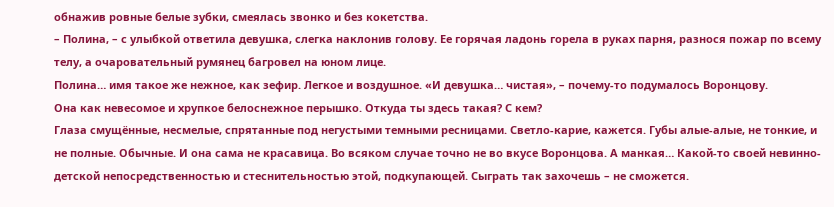обнажив ровные белые зубки, смеялась звонко и без кокетства.
– Полина, – с улыбкой ответила девушка, слегка наклонив голову. Ее горячая ладонь горела в руках парня, разнося пожар по всему телу, а очаровательный румянец багровел на юном лице.
Полина… имя такое же нежное, как зефир. Легкое и воздушное. «И девушка… чистая», – почему-то подумалось Воронцову.
Она как невесомое и хрупкое белоснежное перышко. Откуда ты здесь такая? С кем?
Глаза смущённые, несмелые, спрятанные под негустыми темными ресницами. Светло-карие, кажется. Губы алые-алые, не тонкие, и не полные. Обычные. И она сама не красавица. Во всяком случае точно не во вкусе Воронцова. А манкая… Какой-то своей невинно-детской непосредственностью и стеснительностью этой, подкупающей. Сыграть так захочешь – не сможется.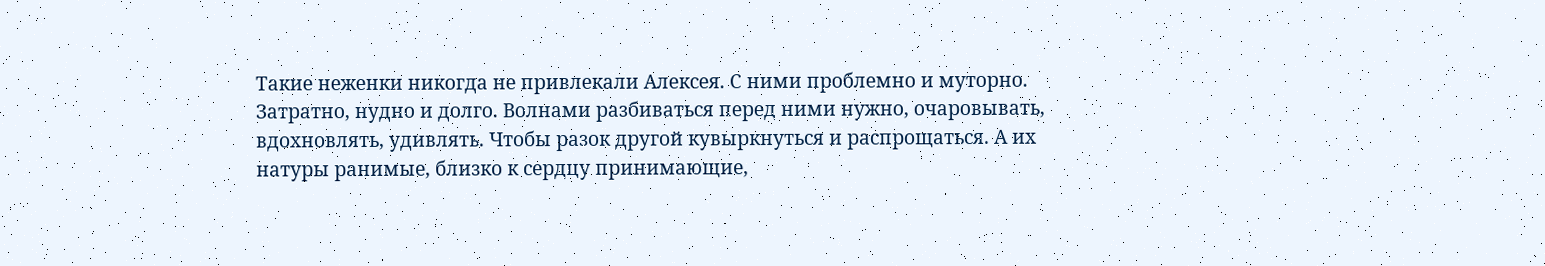Такие неженки никогда не привлекали Алексея. С ними проблемно и муторно. Затратно, нудно и долго. Волнами разбиваться перед ними нужно, очаровывать, вдохновлять, удивлять. Чтобы разок другой кувыркнуться и распрощаться. А их натуры ранимые, близко к сердцу принимающие,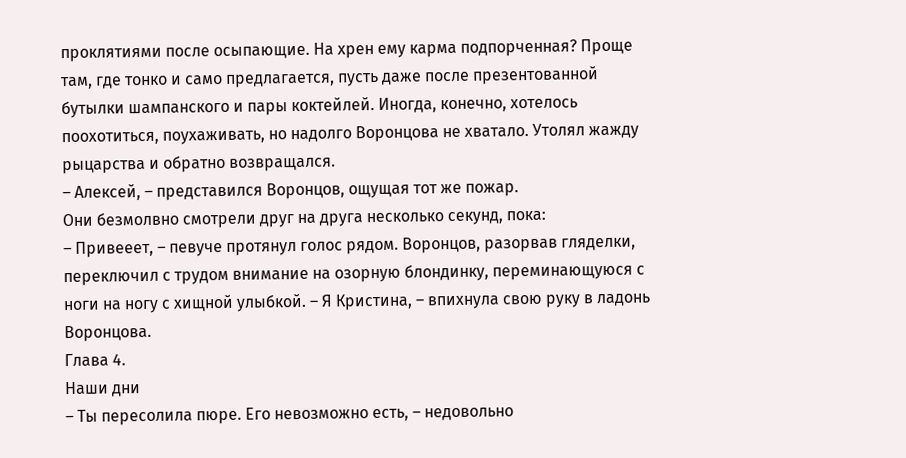проклятиями после осыпающие. На хрен ему карма подпорченная? Проще там, где тонко и само предлагается, пусть даже после презентованной бутылки шампанского и пары коктейлей. Иногда, конечно, хотелось поохотиться, поухаживать, но надолго Воронцова не хватало. Утолял жажду рыцарства и обратно возвращался.
– Алексей, – представился Воронцов, ощущая тот же пожар.
Они безмолвно смотрели друг на друга несколько секунд, пока:
– Привееет, – певуче протянул голос рядом. Воронцов, разорвав гляделки, переключил с трудом внимание на озорную блондинку, переминающуюся с ноги на ногу с хищной улыбкой. – Я Кристина, – впихнула свою руку в ладонь Воронцова.
Глава 4.
Наши дни
– Ты пересолила пюре. Его невозможно есть, – недовольно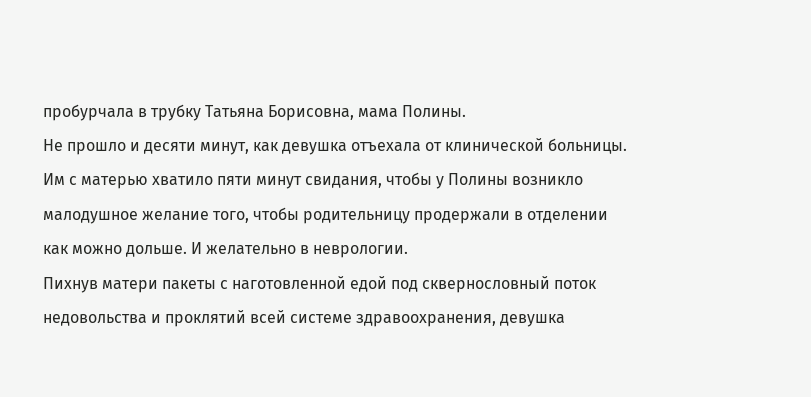пробурчала в трубку Татьяна Борисовна, мама Полины.
Не прошло и десяти минут, как девушка отъехала от клинической больницы. Им с матерью хватило пяти минут свидания, чтобы у Полины возникло малодушное желание того, чтобы родительницу продержали в отделении как можно дольше. И желательно в неврологии.
Пихнув матери пакеты с наготовленной едой под сквернословный поток недовольства и проклятий всей системе здравоохранения, девушка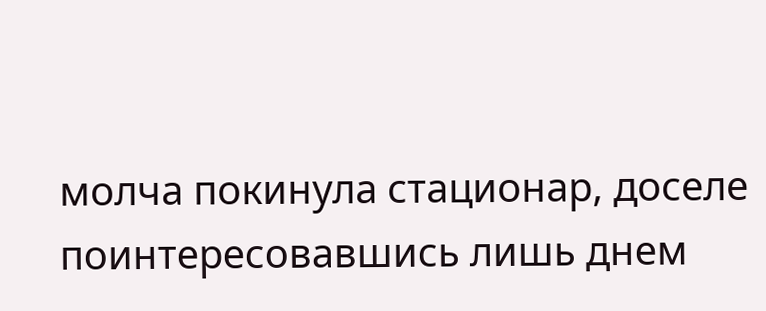молча покинула стационар, доселе поинтересовавшись лишь днем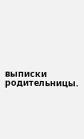выписки родительницы.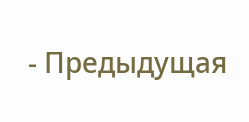- Предыдущая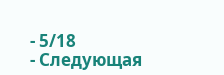- 5/18
- Следующая